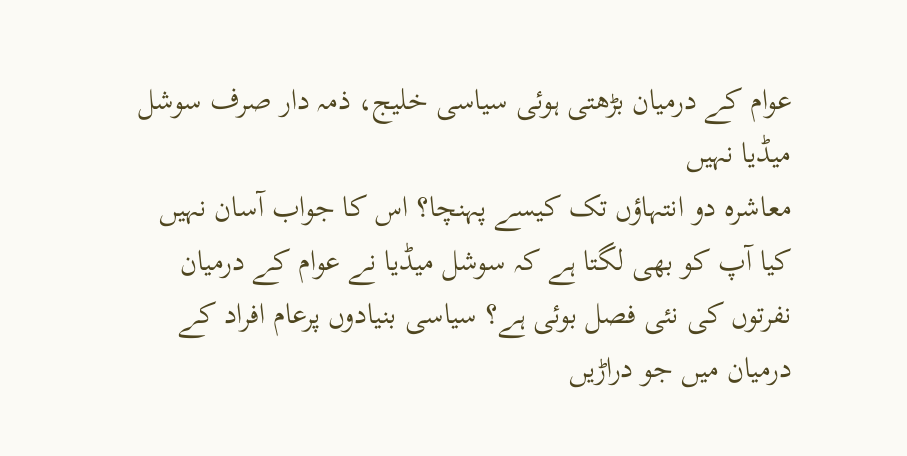عوام کے درمیان بڑھتی ہوئی سیاسی خلیج، ذمہ دار صرف سوشل میڈیا نہیں
معاشرہ دو انتہاؤں تک کیسے پہنچا؟ اس کا جواب آسان نہیں
کیا آپ کو بھی لگتا ہے کہ سوشل میڈیا نے عوام کے درمیان نفرتوں کی نئی فصل بوئی ہے؟ سیاسی بنیادوں پرعام افراد کے درمیان میں جو دراڑیں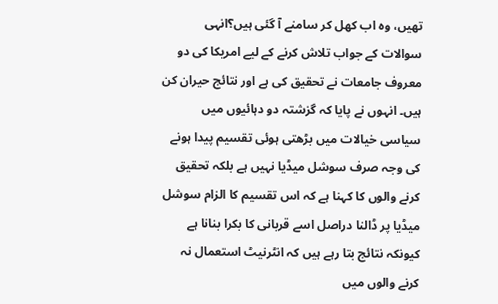تھیں، وہ اب کھل کر سامنے آ گئی ہیں؟انہی سوالات کے جواب تلاش کرنے کے لیے امریکا کی دو معروف جامعات نے تحقیق کی ہے اور نتائج حیران کن ہیں۔ انہوں نے پایا کہ گزشتہ دو دہائیوں میں سیاسی خیالات میں بڑھتی ہوئی تقسیم پیدا ہونے کی وجہ صرف سوشل میڈیا نہیں ہے بلکہ تحقیق کرنے والوں کا کہنا ہے کہ اس تقسیم کا الزام سوشل میڈیا پر ڈالنا دراصل اسے قربانی کا بکرا بنانا ہے کیونکہ نتائج بتا رہے ہیں کہ انٹرنیٹ استعمال نہ کرنے والوں میں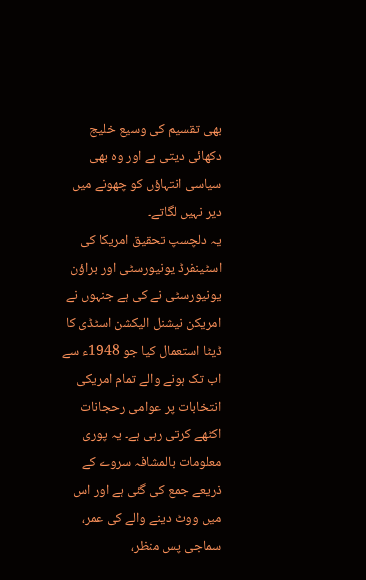بھی تقسیم کی وسیع خلیج دکھائی دیتی ہے اور وہ بھی سیاسی انتہاؤں کو چھونے میں دیر نہیں لگاتے۔
یہ دلچسپ تحقیق امریکا کی اسٹینفرڈ یونیورسٹی اور براؤن یونیورسٹی نے کی ہے جنہوں نے امریکن نیشنل الیکشن اسٹڈی کا ڈیٹا استعمال کیا جو 1948ء سے اب تک ہونے والے تمام امریکی انتخابات پر عوامی رحجانات اکٹھے کرتی رہی ہے۔ یہ پوری معلومات بالمشافہ سروے کے ذریعے جمع کی گئی ہے اور اس میں ووٹ دینے والے کی عمر، سماجی پس منظر،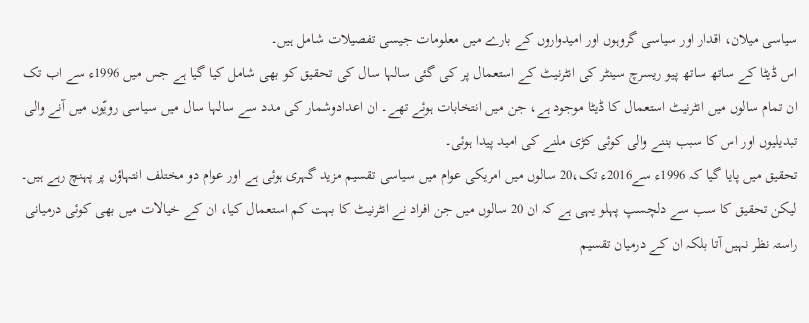سیاسی میلان، اقدار اور سیاسی گروہوں اور امیدواروں کے بارے میں معلومات جیسی تفصیلات شامل ہیں۔
اس ڈیٹا کے ساتھ ساتھ پیو ریسرچ سینٹر کی انٹرنیٹ کے استعمال پر کی گئی سالہا سال کی تحقیق کو بھی شامل کیا گیا ہے جس میں 1996ء سے اب تک ان تمام سالوں میں انٹرنیٹ استعمال کا ڈیٹا موجود ہے، جن میں انتخابات ہوئے تھے۔ ان اعدادوشمار کی مدد سے سالہا سال میں سیاسی رویّوں میں آنے والی تبدیلیوں اور اس کا سبب بننے والی کوئی کڑی ملنے کی امید پیدا ہوئی۔
تحقیق میں پایا گیا کہ 1996ء سے2016ء تک،20 سالوں میں امریکی عوام میں سیاسی تقسیم مزید گہری ہوئی ہے اور عوام دو مختلف انتہاؤں پر پہنچ رہے ہیں۔ لیکن تحقیق کا سب سے دلچسپ پہلو یہی ہے کہ ان 20 سالوں میں جن افراد نے انٹرنیٹ کا بہت کم استعمال کیا، ان کے خیالات میں بھی کوئی درمیانی راستہ نظر نہیں آتا بلکہ ان کے درمیان تقسیم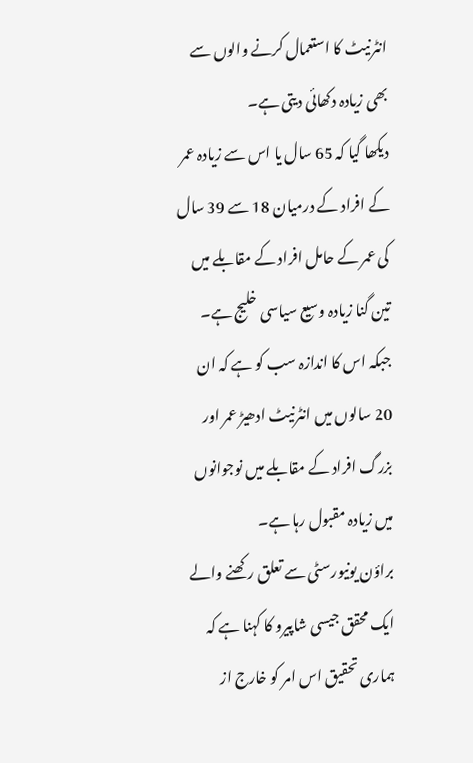انٹرنیٹ کا استعمال کرنے والوں سے بھی زیادہ دکھائی دیتی ہے۔
دیکھا گیا کہ 65 سال یا اس سے زیادہ عمر کے افراد کے درمیان 18 سے 39 سال کی عمر کے حامل افراد کے مقابلے میں تین گنا زیادہ وسیع سیاسی خلیج ہے۔ جبکہ اس کا اندازہ سب کو ہے کہ ان 20 سالوں میں انٹرنیٹ ادھیڑ عمر اور بزرگ افراد کے مقابلے میں نوجوانوں میں زیادہ مقبول رہا ہے۔
براؤن یونیورسٹی سے تعلق رکھنے والے ایک محقق جیسی شاپیرو کا کہنا ہے کہ ہماری تحقیق اس امر کو خارج از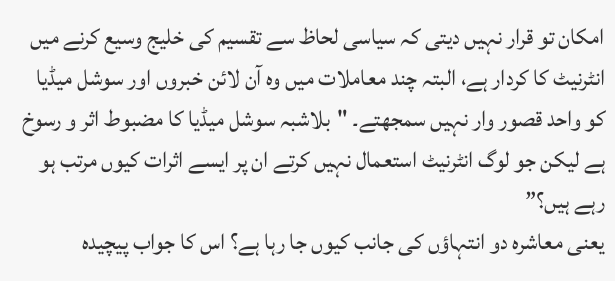امکان تو قرار نہیں دیتی کہ سیاسی لحاظ سے تقسیم کی خلیج وسیع کرنے میں انٹرنیٹ کا کردار ہے، البتہ چند معاملات میں وہ آن لائن خبروں اور سوشل میڈیا کو واحد قصور وار نہیں سمجھتے۔ "بلاشبہ سوشل میڈیا کا مضبوط اثر و رسوخ ہے لیکن جو لوگ انٹرنیٹ استعمال نہیں کرتے ان پر ایسے اثرات کیوں مرتب ہو رہے ہیں؟”
یعنی معاشرہ دو انتہاؤں کی جانب کیوں جا رہا ہے؟ اس کا جواب پیچیدہ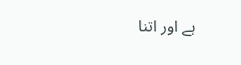ہے اور اتنا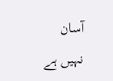آسان نہیں ہے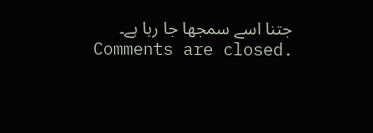جتنا اسے سمجھا جا رہا ہے۔
Comments are closed.